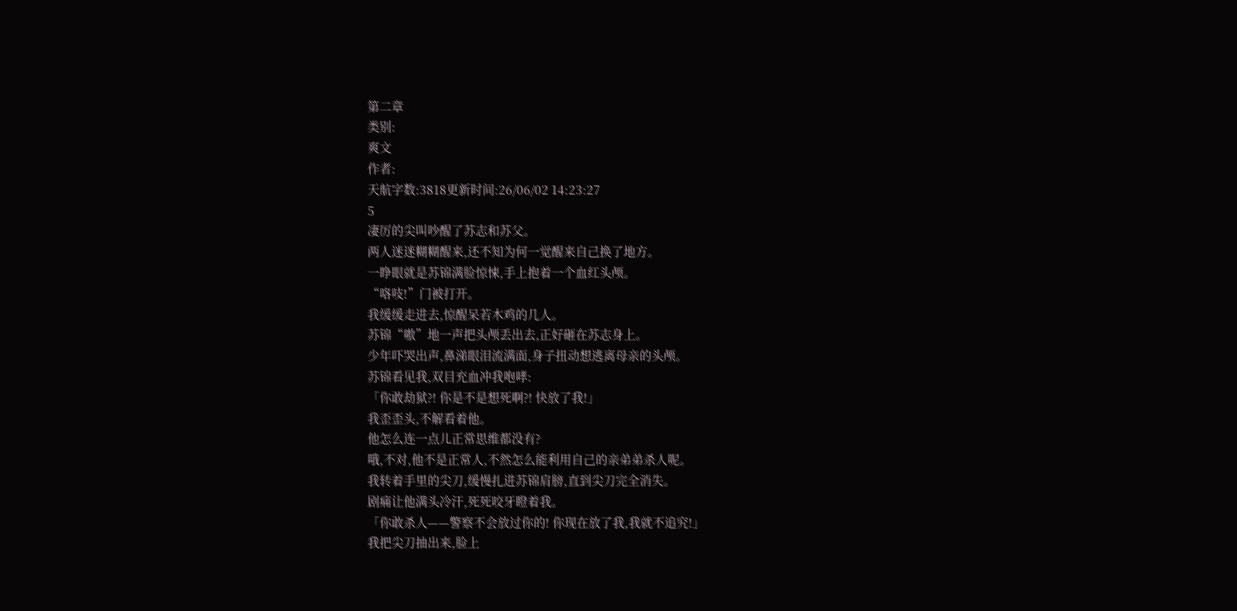第二章
类别:
爽文
作者:
天航字数:3818更新时间:26/06/02 14:23:27
5
凄厉的尖叫吵醒了苏志和苏父。
两人迷迷糊糊醒来,还不知为何一觉醒来自己换了地方。
一睁眼就是苏锦满脸惊悚,手上抱着一个血红头颅。
“咯吱!”门被打开。
我缓缓走进去,惊醒呆若木鸡的几人。
苏锦“嗷”地一声把头颅丢出去,正好砸在苏志身上。
少年吓哭出声,鼻涕眼泪流满面,身子扭动想逃离母亲的头颅。
苏锦看见我,双目充血冲我咆哮:
「你敢劫狱?! 你是不是想死啊?! 快放了我!」
我歪歪头,不解看着他。
他怎么连一点儿正常思维都没有?
哦,不对,他不是正常人,不然怎么能利用自己的亲弟弟杀人呢。
我转着手里的尖刀,缓慢扎进苏锦肩膀,直到尖刀完全消失。
剧痛让他满头冷汗,死死咬牙瞪着我。
「你敢杀人——警察不会放过你的! 你现在放了我,我就不追究!」
我把尖刀抽出来,脸上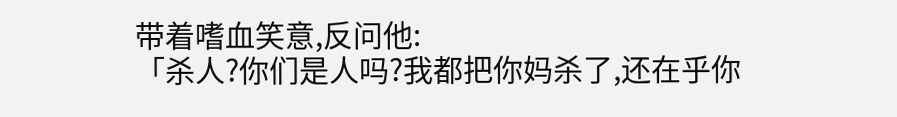带着嗜血笑意,反问他:
「杀人?你们是人吗?我都把你妈杀了,还在乎你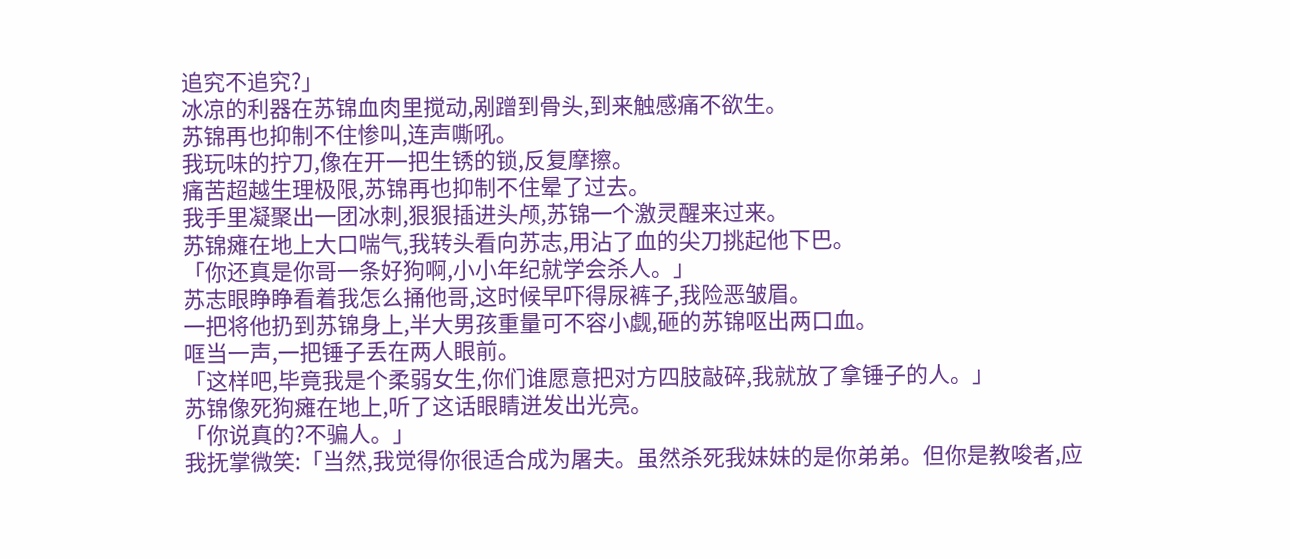追究不追究?」
冰凉的利器在苏锦血肉里搅动,剐蹭到骨头,到来触感痛不欲生。
苏锦再也抑制不住惨叫,连声嘶吼。
我玩味的拧刀,像在开一把生锈的锁,反复摩擦。
痛苦超越生理极限,苏锦再也抑制不住晕了过去。
我手里凝聚出一团冰刺,狠狠插进头颅,苏锦一个激灵醒来过来。
苏锦瘫在地上大口喘气,我转头看向苏志,用沾了血的尖刀挑起他下巴。
「你还真是你哥一条好狗啊,小小年纪就学会杀人。」
苏志眼睁睁看着我怎么捅他哥,这时候早吓得尿裤子,我险恶皱眉。
一把将他扔到苏锦身上,半大男孩重量可不容小觑,砸的苏锦呕出两口血。
哐当一声,一把锤子丢在两人眼前。
「这样吧,毕竟我是个柔弱女生,你们谁愿意把对方四肢敲碎,我就放了拿锤子的人。」
苏锦像死狗瘫在地上,听了这话眼睛迸发出光亮。
「你说真的?不骗人。」
我抚掌微笑:「当然,我觉得你很适合成为屠夫。虽然杀死我妹妹的是你弟弟。但你是教唆者,应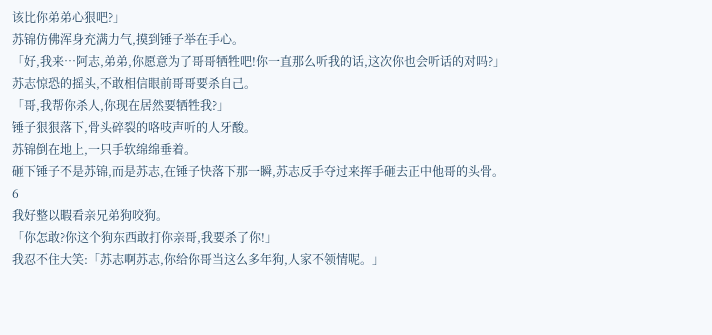该比你弟弟心狠吧?」
苏锦仿佛浑身充满力气,摸到锤子举在手心。
「好,我来…阿志,弟弟,你愿意为了哥哥牺牲吧!你一直那么听我的话,这次你也会听话的对吗?」
苏志惊恐的摇头,不敢相信眼前哥哥要杀自己。
「哥,我帮你杀人,你现在居然要牺牲我?」
锤子狠狠落下,骨头碎裂的咯吱声听的人牙酸。
苏锦倒在地上,一只手软绵绵垂着。
砸下锤子不是苏锦,而是苏志,在锤子快落下那一瞬,苏志反手夺过来挥手砸去正中他哥的头骨。
6
我好整以暇看亲兄弟狗咬狗。
「你怎敢?你这个狗东西敢打你亲哥,我要杀了你!」
我忍不住大笑:「苏志啊苏志,你给你哥当这么多年狗,人家不领情呢。」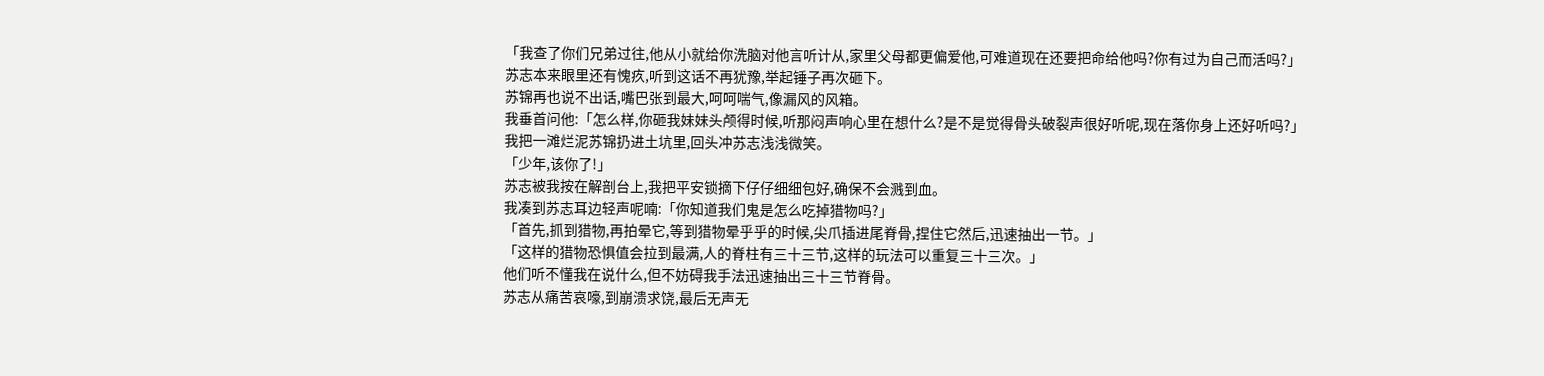「我查了你们兄弟过往,他从小就给你洗脑对他言听计从,家里父母都更偏爱他,可难道现在还要把命给他吗?你有过为自己而活吗?」
苏志本来眼里还有愧疚,听到这话不再犹豫,举起锤子再次砸下。
苏锦再也说不出话,嘴巴张到最大,呵呵喘气,像漏风的风箱。
我垂首问他:「怎么样,你砸我妹妹头颅得时候,听那闷声响心里在想什么?是不是觉得骨头破裂声很好听呢,现在落你身上还好听吗?」
我把一滩烂泥苏锦扔进土坑里,回头冲苏志浅浅微笑。
「少年,该你了!」
苏志被我按在解剖台上,我把平安锁摘下仔仔细细包好,确保不会溅到血。
我凑到苏志耳边轻声呢喃:「你知道我们鬼是怎么吃掉猎物吗?」
「首先,抓到猎物,再拍晕它,等到猎物晕乎乎的时候,尖爪插进尾脊骨,捏住它然后,迅速抽出一节。」
「这样的猎物恐惧值会拉到最满,人的脊柱有三十三节,这样的玩法可以重复三十三次。」
他们听不懂我在说什么,但不妨碍我手法迅速抽出三十三节脊骨。
苏志从痛苦哀嚎,到崩溃求饶,最后无声无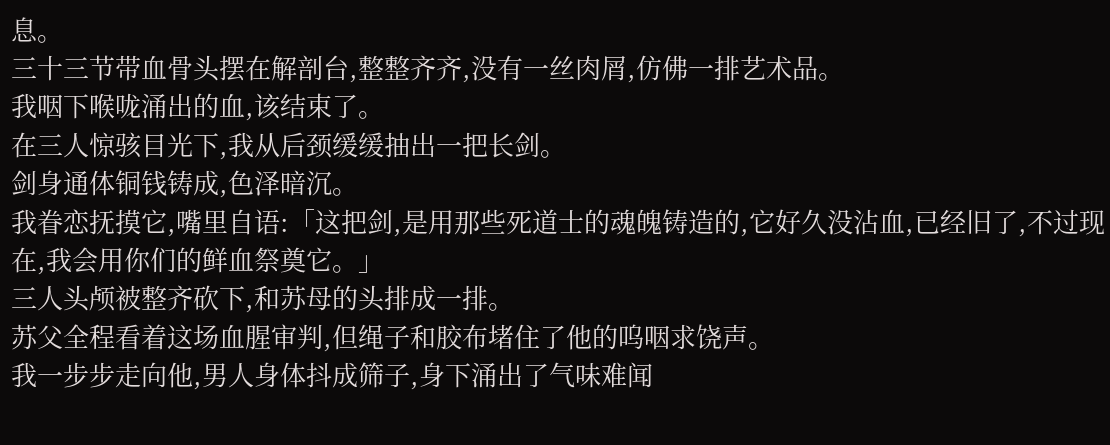息。
三十三节带血骨头摆在解剖台,整整齐齐,没有一丝肉屑,仿佛一排艺术品。
我咽下喉咙涌出的血,该结束了。
在三人惊骇目光下,我从后颈缓缓抽出一把长剑。
剑身通体铜钱铸成,色泽暗沉。
我眷恋抚摸它,嘴里自语:「这把剑,是用那些死道士的魂魄铸造的,它好久没沾血,已经旧了,不过现在,我会用你们的鲜血祭奠它。」
三人头颅被整齐砍下,和苏母的头排成一排。
苏父全程看着这场血腥审判,但绳子和胶布堵住了他的呜咽求饶声。
我一步步走向他,男人身体抖成筛子,身下涌出了气味难闻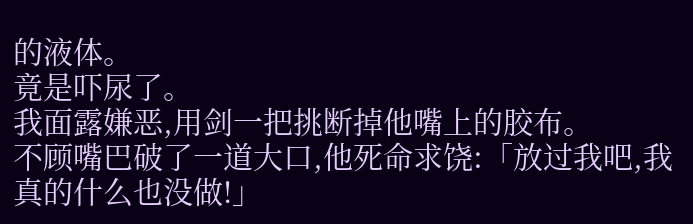的液体。
竟是吓尿了。
我面露嫌恶,用剑一把挑断掉他嘴上的胶布。
不顾嘴巴破了一道大口,他死命求饶:「放过我吧,我真的什么也没做!」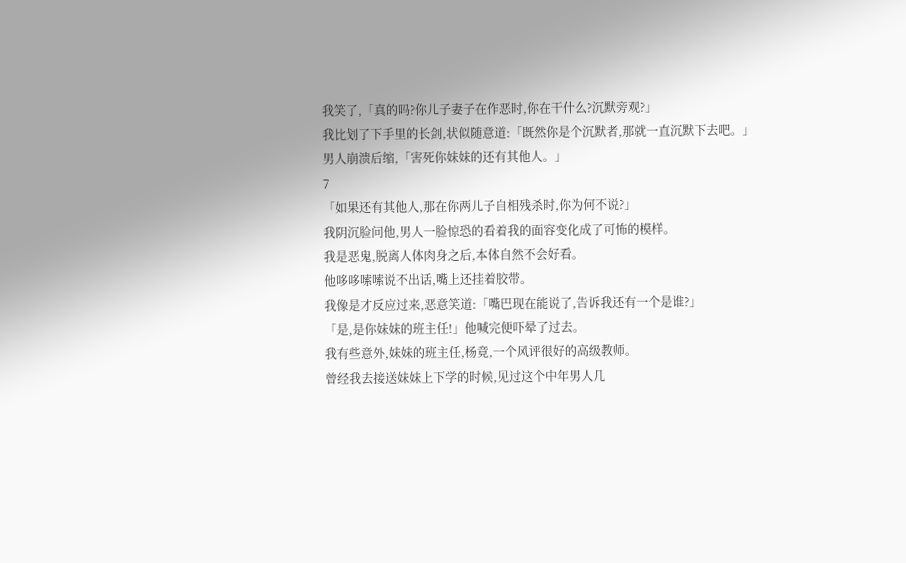我笑了,「真的吗?你儿子妻子在作恶时,你在干什么?沉默旁观?」
我比划了下手里的长剑,状似随意道:「既然你是个沉默者,那就一直沉默下去吧。」
男人崩溃后缩,「害死你妹妹的还有其他人。」
7
「如果还有其他人,那在你两儿子自相残杀时,你为何不说?」
我阴沉脸问他,男人一脸惊恐的看着我的面容变化成了可怖的模样。
我是恶鬼,脱离人体肉身之后,本体自然不会好看。
他哆哆嗦嗦说不出话,嘴上还挂着胶带。
我像是才反应过来,恶意笑道:「嘴巴现在能说了,告诉我还有一个是谁?」
「是,是你妹妹的班主任!」他喊完便吓晕了过去。
我有些意外,妹妹的班主任,杨竟,一个风评很好的高级教师。
曾经我去接送妹妹上下学的时候,见过这个中年男人几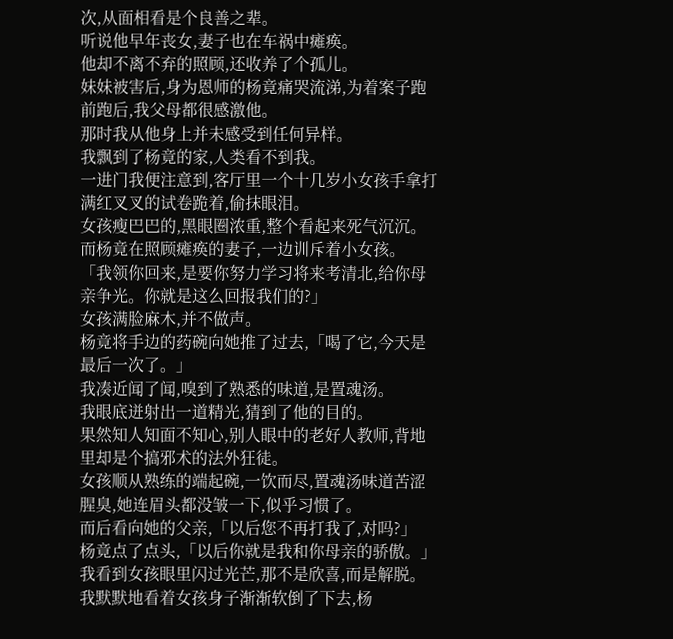次,从面相看是个良善之辈。
听说他早年丧女,妻子也在车祸中瘫痪。
他却不离不弃的照顾,还收养了个孤儿。
妹妹被害后,身为恩师的杨竟痛哭流涕,为着案子跑前跑后,我父母都很感激他。
那时我从他身上并未感受到任何异样。
我飘到了杨竟的家,人类看不到我。
一进门我便注意到,客厅里一个十几岁小女孩手拿打满红叉叉的试卷跪着,偷抹眼泪。
女孩瘦巴巴的,黑眼圈浓重,整个看起来死气沉沉。
而杨竟在照顾瘫痪的妻子,一边训斥着小女孩。
「我领你回来,是要你努力学习将来考清北,给你母亲争光。你就是这么回报我们的?」
女孩满脸麻木,并不做声。
杨竟将手边的药碗向她推了过去,「喝了它,今天是最后一次了。」
我凑近闻了闻,嗅到了熟悉的味道,是置魂汤。
我眼底迸射出一道精光,猜到了他的目的。
果然知人知面不知心,别人眼中的老好人教师,背地里却是个搞邪术的法外狂徒。
女孩顺从熟练的端起碗,一饮而尽,置魂汤味道苦涩腥臭,她连眉头都没皱一下,似乎习惯了。
而后看向她的父亲,「以后您不再打我了,对吗?」
杨竟点了点头,「以后你就是我和你母亲的骄傲。」
我看到女孩眼里闪过光芒,那不是欣喜,而是解脱。
我默默地看着女孩身子渐渐软倒了下去,杨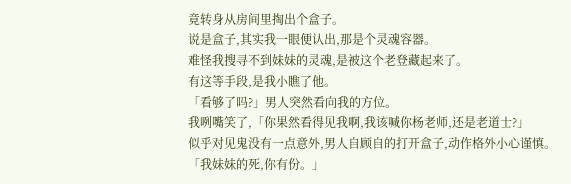竟转身从房间里掏出个盒子。
说是盒子,其实我一眼便认出,那是个灵魂容器。
难怪我搜寻不到妹妹的灵魂,是被这个老登藏起来了。
有这等手段,是我小瞧了他。
「看够了吗?」男人突然看向我的方位。
我咧嘴笑了,「你果然看得见我啊,我该喊你杨老师,还是老道士?」
似乎对见鬼没有一点意外,男人自顾自的打开盒子,动作格外小心谨慎。
「我妹妹的死,你有份。」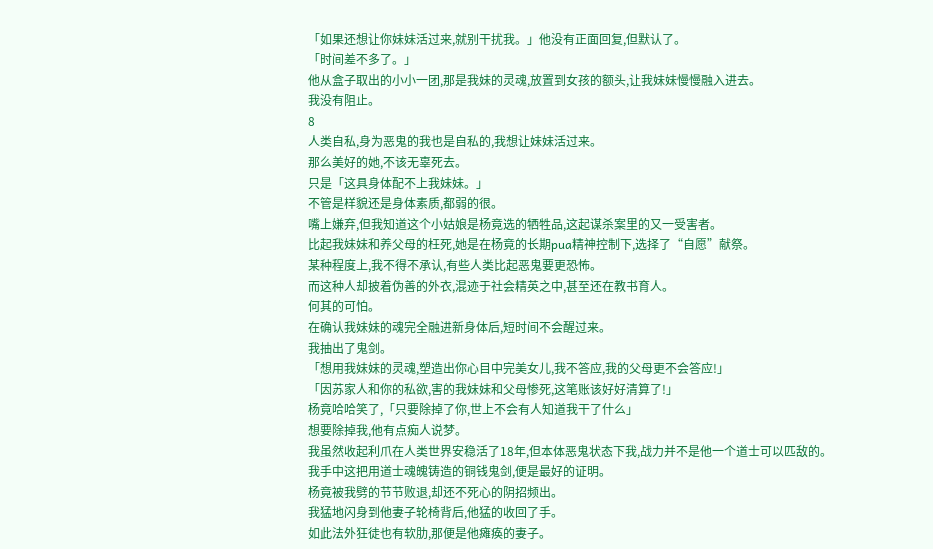「如果还想让你妹妹活过来,就别干扰我。」他没有正面回复,但默认了。
「时间差不多了。」
他从盒子取出的小小一团,那是我妹的灵魂,放置到女孩的额头,让我妹妹慢慢融入进去。
我没有阻止。
8
人类自私,身为恶鬼的我也是自私的,我想让妹妹活过来。
那么美好的她,不该无辜死去。
只是「这具身体配不上我妹妹。」
不管是样貌还是身体素质,都弱的很。
嘴上嫌弃,但我知道这个小姑娘是杨竟选的牺牲品,这起谋杀案里的又一受害者。
比起我妹妹和养父母的枉死,她是在杨竟的长期pua精神控制下,选择了“自愿”献祭。
某种程度上,我不得不承认,有些人类比起恶鬼要更恐怖。
而这种人却披着伪善的外衣,混迹于社会精英之中,甚至还在教书育人。
何其的可怕。
在确认我妹妹的魂完全融进新身体后,短时间不会醒过来。
我抽出了鬼剑。
「想用我妹妹的灵魂,塑造出你心目中完美女儿,我不答应,我的父母更不会答应!」
「因苏家人和你的私欲,害的我妹妹和父母惨死,这笔账该好好清算了!」
杨竟哈哈笑了,「只要除掉了你,世上不会有人知道我干了什么」
想要除掉我,他有点痴人说梦。
我虽然收起利爪在人类世界安稳活了18年,但本体恶鬼状态下我,战力并不是他一个道士可以匹敌的。
我手中这把用道士魂魄铸造的铜钱鬼剑,便是最好的证明。
杨竟被我劈的节节败退,却还不死心的阴招频出。
我猛地闪身到他妻子轮椅背后,他猛的收回了手。
如此法外狂徒也有软肋,那便是他瘫痪的妻子。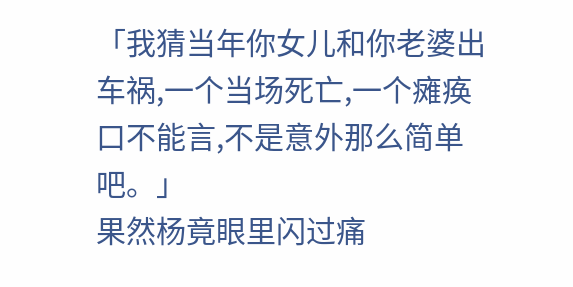「我猜当年你女儿和你老婆出车祸,一个当场死亡,一个瘫痪口不能言,不是意外那么简单吧。」
果然杨竟眼里闪过痛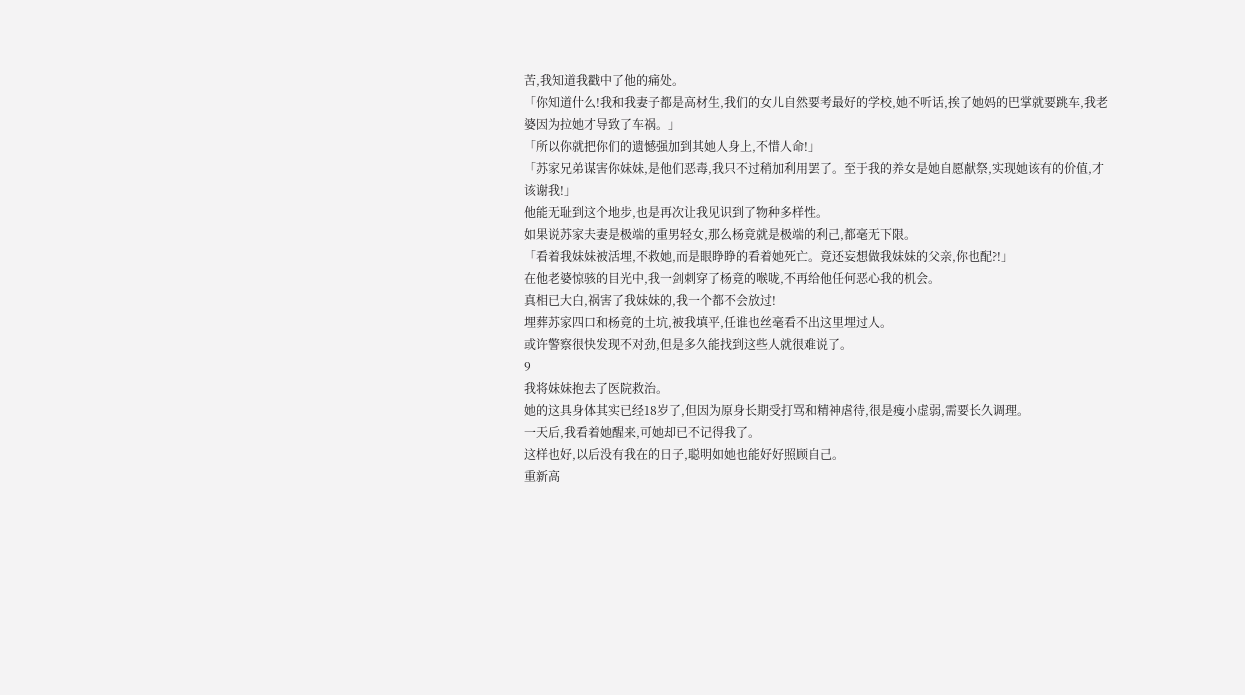苦,我知道我戳中了他的痛处。
「你知道什么!我和我妻子都是高材生,我们的女儿自然要考最好的学校,她不听话,挨了她妈的巴掌就要跳车,我老婆因为拉她才导致了车祸。」
「所以你就把你们的遗憾强加到其她人身上,不惜人命!」
「苏家兄弟谋害你妹妹,是他们恶毒,我只不过稍加利用罢了。至于我的养女是她自愿献祭,实现她该有的价值,才该谢我!」
他能无耻到这个地步,也是再次让我见识到了物种多样性。
如果说苏家夫妻是极端的重男轻女,那么杨竟就是极端的利己,都毫无下限。
「看着我妹妹被活埋,不救她,而是眼睁睁的看着她死亡。竟还妄想做我妹妹的父亲,你也配?!」
在他老婆惊骇的目光中,我一剑刺穿了杨竟的喉咙,不再给他任何恶心我的机会。
真相已大白,祸害了我妹妹的,我一个都不会放过!
埋葬苏家四口和杨竟的土坑,被我填平,任谁也丝毫看不出这里埋过人。
或许警察很快发现不对劲,但是多久能找到这些人就很难说了。
9
我将妹妹抱去了医院救治。
她的这具身体其实已经18岁了,但因为原身长期受打骂和精神虐待,很是瘦小虚弱,需要长久调理。
一天后,我看着她醒来,可她却已不记得我了。
这样也好,以后没有我在的日子,聪明如她也能好好照顾自己。
重新高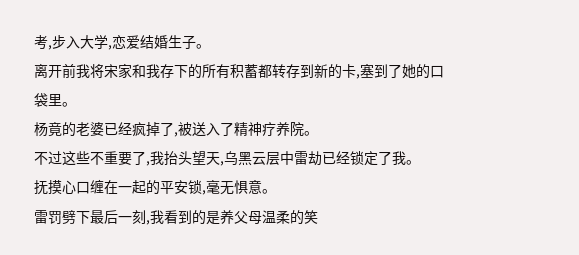考,步入大学,恋爱结婚生子。
离开前我将宋家和我存下的所有积蓄都转存到新的卡,塞到了她的口袋里。
杨竟的老婆已经疯掉了,被送入了精神疗养院。
不过这些不重要了,我抬头望天,乌黑云层中雷劫已经锁定了我。
抚摸心口缠在一起的平安锁,毫无惧意。
雷罚劈下最后一刻,我看到的是养父母温柔的笑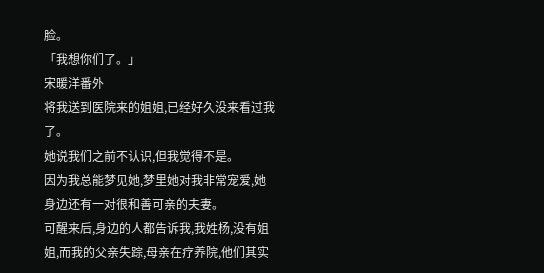脸。
「我想你们了。」
宋暖洋番外
将我送到医院来的姐姐,已经好久没来看过我了。
她说我们之前不认识,但我觉得不是。
因为我总能梦见她,梦里她对我非常宠爱,她身边还有一对很和善可亲的夫妻。
可醒来后,身边的人都告诉我,我姓杨,没有姐姐,而我的父亲失踪,母亲在疗养院,他们其实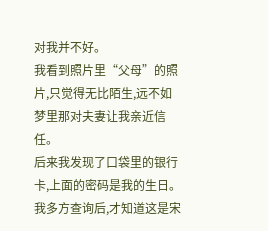对我并不好。
我看到照片里“父母”的照片,只觉得无比陌生,远不如梦里那对夫妻让我亲近信任。
后来我发现了口袋里的银行卡,上面的密码是我的生日。
我多方查询后,才知道这是宋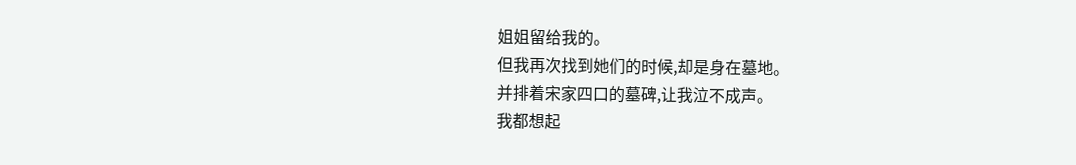姐姐留给我的。
但我再次找到她们的时候,却是身在墓地。
并排着宋家四口的墓碑,让我泣不成声。
我都想起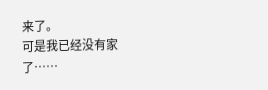来了。
可是我已经没有家了……